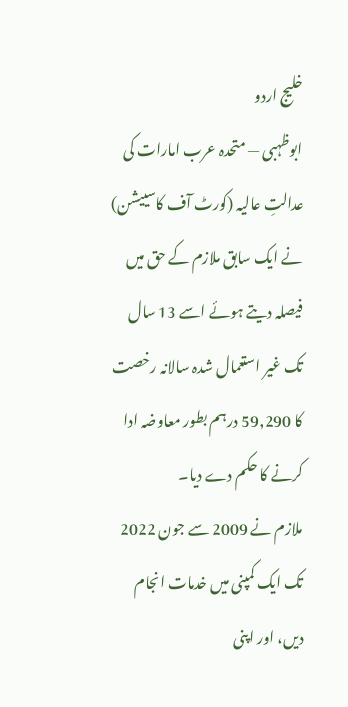خلیج اردو
ابوظہبی — متحدہ عرب امارات کی عدالتِ عالیہ (کورٹ آف کاسییشن) نے ایک سابق ملازم کے حق میں فیصلہ دیتے ہوئے اسے 13 سال تک غیر استعمال شدہ سالانہ رخصت کا 59,290 درہم بطور معاوضہ ادا کرنے کا حکم دے دیا۔
ملازم نے 2009 سے جون 2022 تک ایک کمپنی میں خدمات انجام دیں، اور اپنی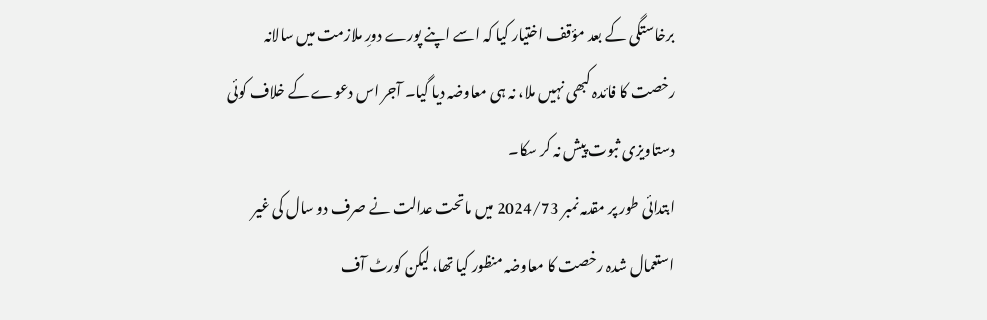برخاستگی کے بعد مؤقف اختیار کیا کہ اسے اپنے پورے دورِ ملازمت میں سالانہ رخصت کا فائدہ کبھی نہیں ملا، نہ ہی معاوضہ دیا گیا۔ آجر اس دعوے کے خلاف کوئی دستاویزی ثبوت پیش نہ کر سکا۔
ابتدائی طور پر مقدمہ نمبر 2024/73 میں ماتحت عدالت نے صرف دو سال کی غیر استعمال شدہ رخصت کا معاوضہ منظور کیا تھا، لیکن کورٹ آف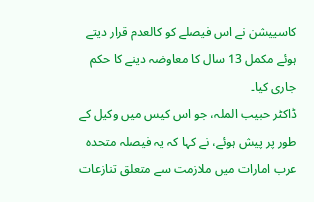کاسییشن نے اس فیصلے کو کالعدم قرار دیتے ہوئے مکمل 13 سال کا معاوضہ دینے کا حکم جاری کیا۔
ڈاکٹر حبیب الملہ، جو اس کیس میں وکیل کے طور پر پیش ہوئے، نے کہا کہ یہ فیصلہ متحدہ عرب امارات میں ملازمت سے متعلق تنازعات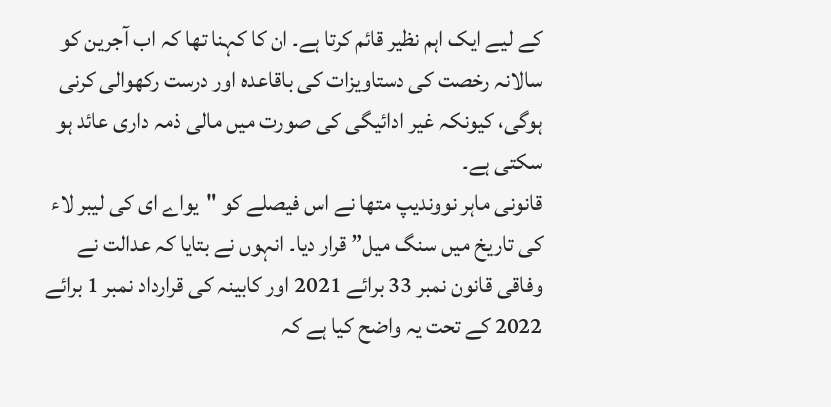کے لیے ایک اہم نظیر قائم کرتا ہے۔ ان کا کہنا تھا کہ اب آجرین کو سالانہ رخصت کی دستاویزات کی باقاعدہ اور درست رکھوالی کرنی ہوگی، کیونکہ غیر ادائیگی کی صورت میں مالی ذمہ داری عائد ہو سکتی ہے۔
قانونی ماہر نووندیپ متھا نے اس فیصلے کو "یواے ای کی لیبر لاء کی تاریخ میں سنگ میل” قرار دیا۔ انہوں نے بتایا کہ عدالت نے وفاقی قانون نمبر 33 برائے 2021 اور کابینہ کی قرارداد نمبر 1 برائے 2022 کے تحت یہ واضح کیا ہے کہ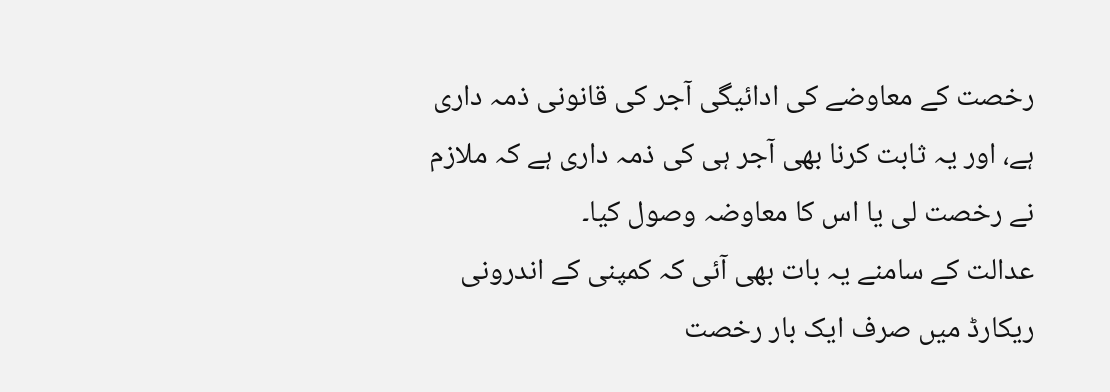رخصت کے معاوضے کی ادائیگی آجر کی قانونی ذمہ داری ہے، اور یہ ثابت کرنا بھی آجر ہی کی ذمہ داری ہے کہ ملازم نے رخصت لی یا اس کا معاوضہ وصول کیا۔
عدالت کے سامنے یہ بات بھی آئی کہ کمپنی کے اندرونی ریکارڈ میں صرف ایک بار رخصت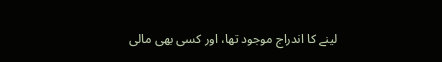لینے کا اندراج موجود تھا، اور کسی بھی مالی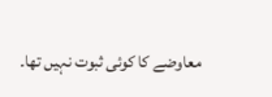معاوضے کا کوئی ثبوت نہیں تھا۔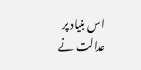اس بنیاد پر عدالت نے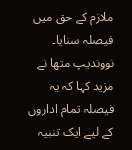ملازم کے حق میں فیصلہ سنایا۔
نووندیپ متھا نے مزید کہا کہ یہ فیصلہ تمام اداروں کے لیے ایک تنبیہ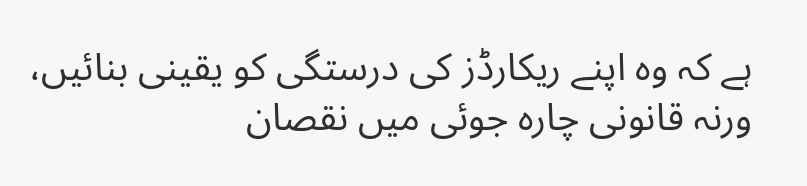ہے کہ وہ اپنے ریکارڈز کی درستگی کو یقینی بنائیں، ورنہ قانونی چارہ جوئی میں نقصان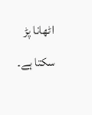اٹھانا پڑ سکتا ہے۔